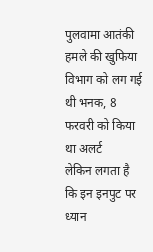पुलवामा आतंकी हमले की खुफिया विभाग को लग गई थी भनक, 8 फरवरी को किया था अलर्ट
लेकिन लगता है कि इन इनपुट पर ध्यान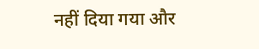नहीं दिया गया और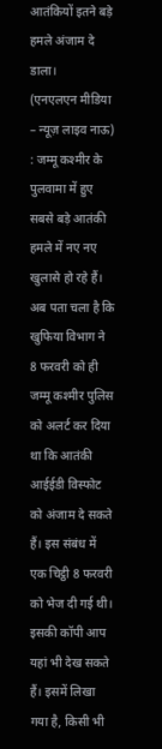आतंकियों इतने बड़े हमले अंजाम दे डाला।
(एनएलएन मीडिया – न्यूज़ लाइव नाऊ) : जम्मू कश्मीर के पुलवामा में हुए सबसे बड़े आतंकी हमले में नए नए खुलासे हो रहे हैं। अब पता चला है कि खुफिया विभाग ने 8 फरवरी को ही जम्मू कश्मीर पुलिस को अलर्ट कर दिया था कि आतंकी आईईडी विस्फोट को अंजाम दे सकते हैं। इस संबंध में एक चिट्ठी 8 फरवरी को भेज दी गई थी। इसकी कॉपी आप यहां भी देख सकते हैं। इसमें लिखा गया है, किसी भी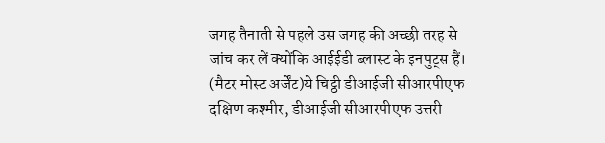जगह तैनाती से पहले उस जगह की अच्छी तरह से जांच कर लें क्योंकि आईईडी ब्लास्ट के इनपुट्स हैं। (मैटर मोस्ट अर्जेंट)ये चिट्ठी डीआईजी सीआरपीएफ दक्षिण कश्मीर, डीआईजी सीआरपीएफ उत्तरी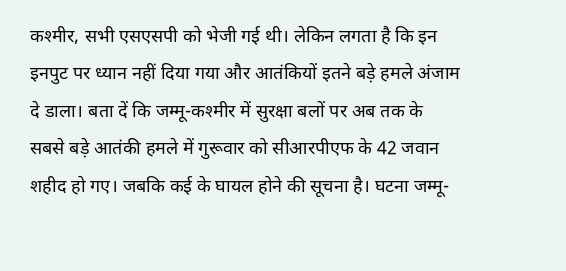कश्मीर, सभी एसएसपी को भेजी गई थी। लेकिन लगता है कि इन इनपुट पर ध्यान नहीं दिया गया और आतंकियों इतने बड़े हमले अंजाम दे डाला। बता दें कि जम्मू-कश्मीर में सुरक्षा बलों पर अब तक के सबसे बड़े आतंकी हमले में गुरूवार को सीआरपीएफ के 42 जवान शहीद हो गए। जबकि कई के घायल होने की सूचना है। घटना जम्मू-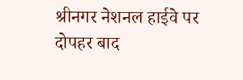श्रीनगर नेशनल हाईवे पर दोपहर बाद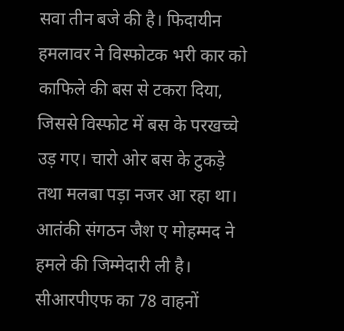सवा तीन बजे की है। फिदायीन हमलावर ने विस्फोटक भरी कार को काफिले की बस से टकरा दिया, जिससे विस्फोट में बस के परखच्चे उड़ गए। चारो ओर बस के टुकड़े तथा मलबा पड़ा नजर आ रहा था। आतंकी संगठन जैश ए मोहम्मद ने हमले की जिम्मेदारी ली है। सीआरपीएफ का 78 वाहनों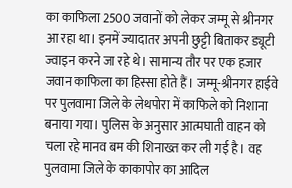का काफिला 2500 जवानों को लेकर जम्मू से श्रीनगर आ रहा था। इनमें ज्यादातर अपनी छुट्टी बिताकर ड्यूटी ज्वाइन करने जा रहे थे। सामान्य तौर पर एक हजार जवान काफिला का हिस्सा होते हैं। जम्मू-श्रीनगर हाईवे पर पुलवामा जिले के लेथपोरा में काफिले को निशाना बनाया गया। पुलिस के अनुसार आत्मघाती वाहन को चला रहे मानव बम की शिनाख्त कर ली गई है। वह पुलवामा जिले के काकापोर का आदिल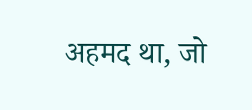अहमद था, जो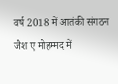वर्ष 2018 में आतंकी संगठन जैश ए मोहम्मद में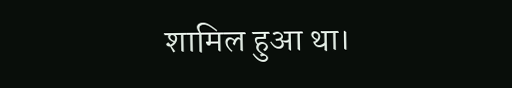शामिल हुआ था।